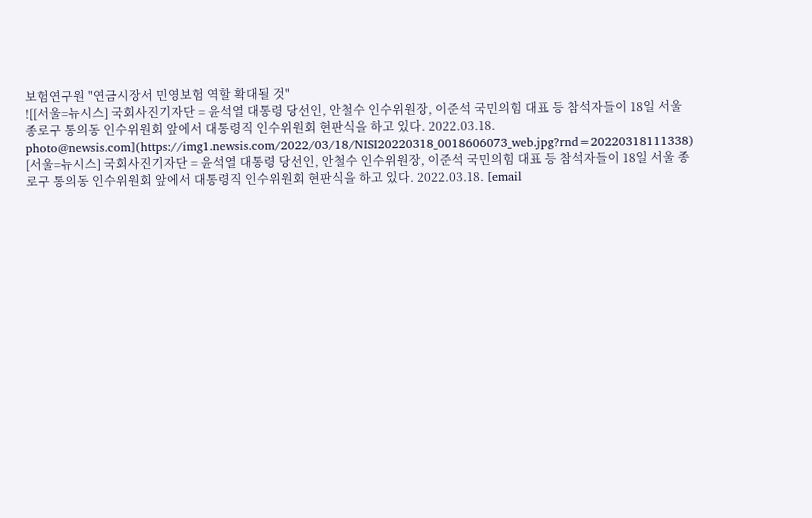보험연구원 "연금시장서 민영보험 역할 확대될 것"
![[서울=뉴시스] 국회사진기자단 = 윤석열 대통령 당선인, 안철수 인수위원장, 이준석 국민의힘 대표 등 참석자들이 18일 서울 종로구 통의동 인수위원회 앞에서 대통령직 인수위원회 현판식을 하고 있다. 2022.03.18. photo@newsis.com](https://img1.newsis.com/2022/03/18/NISI20220318_0018606073_web.jpg?rnd=20220318111338)
[서울=뉴시스] 국회사진기자단 = 윤석열 대통령 당선인, 안철수 인수위원장, 이준석 국민의힘 대표 등 참석자들이 18일 서울 종로구 통의동 인수위원회 앞에서 대통령직 인수위원회 현판식을 하고 있다. 2022.03.18. [email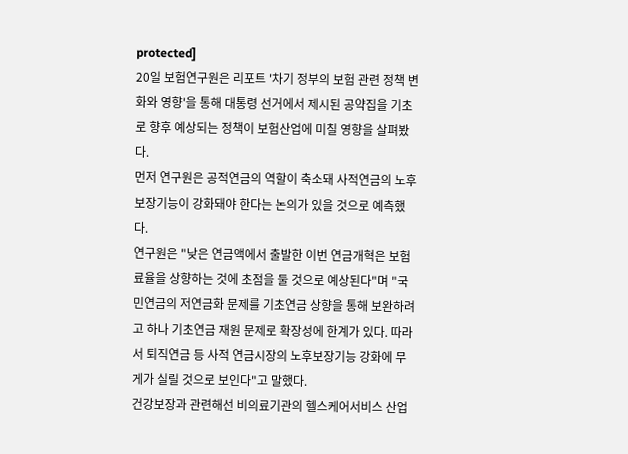protected]
20일 보험연구원은 리포트 '차기 정부의 보험 관련 정책 변화와 영향'을 통해 대통령 선거에서 제시된 공약집을 기초로 향후 예상되는 정책이 보험산업에 미칠 영향을 살펴봤다.
먼저 연구원은 공적연금의 역할이 축소돼 사적연금의 노후보장기능이 강화돼야 한다는 논의가 있을 것으로 예측했다.
연구원은 "낮은 연금액에서 출발한 이번 연금개혁은 보험료율을 상향하는 것에 초점을 둘 것으로 예상된다"며 "국민연금의 저연금화 문제를 기초연금 상향을 통해 보완하려고 하나 기초연금 재원 문제로 확장성에 한계가 있다. 따라서 퇴직연금 등 사적 연금시장의 노후보장기능 강화에 무게가 실릴 것으로 보인다"고 말했다.
건강보장과 관련해선 비의료기관의 헬스케어서비스 산업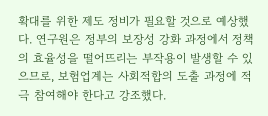확대를 위한 제도 정비가 필요할 것으로 예상했다. 연구원은 정부의 보장성 강화 과정에서 정책의 효율성을 떨어뜨리는 부작용이 발생할 수 있으므로, 보험업계는 사회적합의 도출 과정에 적극 참여해야 한다고 강조했다.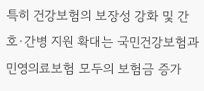특히 건강보험의 보장성 강화 및 간호·간병 지원 확대는 국민건강보험과 민영의료보험 모두의 보험금 증가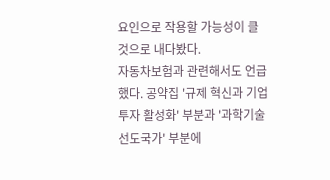요인으로 작용할 가능성이 클 것으로 내다봤다.
자동차보험과 관련해서도 언급했다. 공약집 '규제 혁신과 기업투자 활성화' 부분과 '과학기술 선도국가' 부분에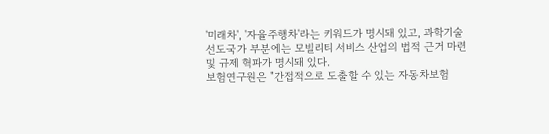'미래차', '자율주행차'라는 키워드가 명시돼 있고, 과학기술 선도국가 부분에는 모빌리티 서비스 산업의 법적 근거 마련 및 규제 혁파가 명시돼 있다.
보험연구원은 "간접적으로 도출할 수 있는 자동차보험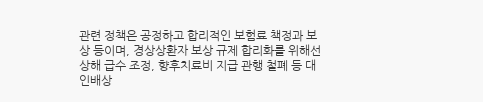관련 정책은 공정하고 합리적인 보험료 책정과 보상 등이며, 경상상환자 보상 규제 합리화를 위해선 상해 급수 조정, 향후치료비 지급 관행 철폐 등 대인배상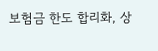보험금 한도 합리화, 상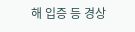해 입증 등 경상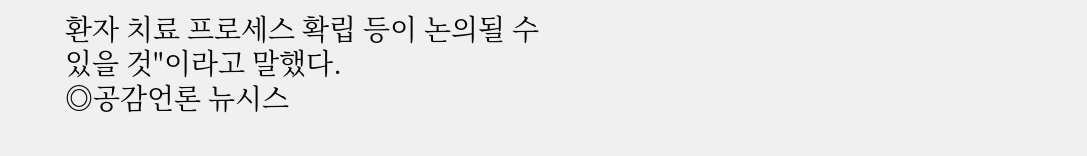환자 치료 프로세스 확립 등이 논의될 수 있을 것"이라고 말했다.
◎공감언론 뉴시스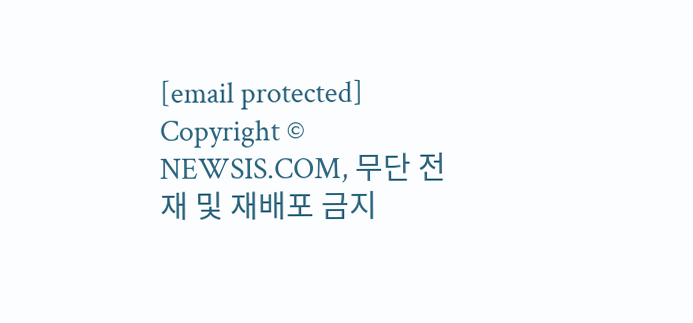[email protected]
Copyright © NEWSIS.COM, 무단 전재 및 재배포 금지